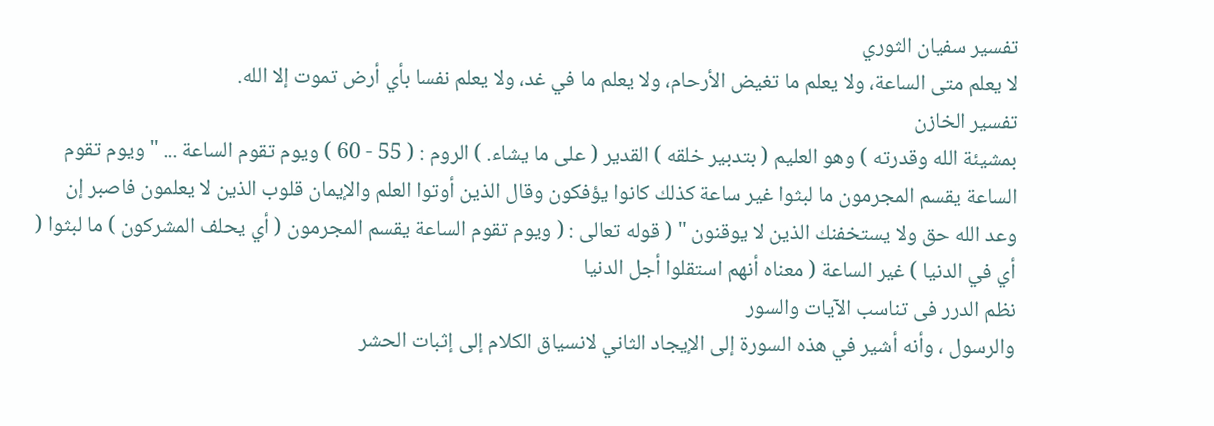تفسير سفيان الثوري
لا يعلم متى الساعة، ولا يعلم ما تغيض الأرحام، ولا يعلم ما في غد، ولا يعلم نفسا بأي أرض تموت إلا الله.
تفسير الخازن
بمشيئة الله وقدرته ) وهو العليم ( بتدبير خلقه ) القدير ( على ما يشاء. ) الروم : ( 55 - 60 ) ويوم تقوم الساعة ... " ويوم تقوم الساعة يقسم المجرمون ما لبثوا غير ساعة كذلك كانوا يؤفكون وقال الذين أوتوا العلم والإيمان قلوب الذين لا يعلمون فاصبر إن وعد الله حق ولا يستخفنك الذين لا يوقنون " ( قوله تعالى : ( ويوم تقوم الساعة يقسم المجرمون ( أي يحلف المشركون ) ما لبثوا ( أي في الدنيا ) غير الساعة ( معناه أنهم استقلوا أجل الدنيا
نظم الدرر فى تناسب الآيات والسور
والرسول ، وأنه أشير في هذه السورة إلى الإيجاد الثاني لانسياق الكلام إلى إثبات الحشر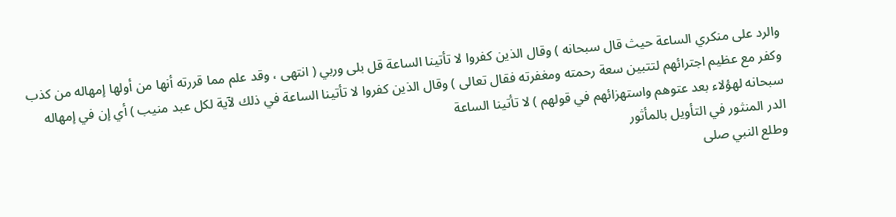والرد على منكري الساعة حيث قال سبحانه ) وقال الذين كفروا لا تأتينا الساعة قل بلى وربي ( انتهى ، وقد علم مما قررته أنها من أولها إمهاله من كذب وكفر مع عظيم اجترائهم لتتبين سعة رحمته ومغفرته فقال تعالى ) وقال الذين كفروا لا تأتينا الساعة في ذلك لآية لكل عبد منيب ) أي إن في إمهاله سبحانه لهؤلاء بعد عتوهم واستهزائهم في قولهم ) لا تأتينا الساعة
الدر المنثور في التأويل بالمأثور
وطلع النبي صلى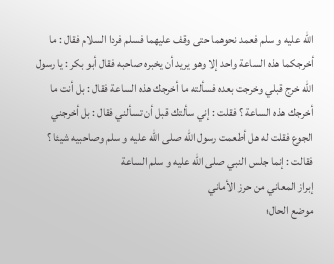الله عليه و سلم فعمد نحوهما حتى وقف عليهما فسلم فردا السلام فقال : ما أخرجكما هذه الساعة واحد إلا وهو يريد أن يخبره صاحبه فقال أبو بكر : يا رسول الله خرج قبلي وخرجت بعده فسألته ما أخرجك هذه الساعة فقال : بل أنت ما أخرجك هذه الساعة ؟ فقلت : إني سألتك قبل أن تسألني فقال : بل أخرجني الجوع فقلت له هل أطعمت رسول الله صلى الله عليه و سلم وصاحبيه شيئا ؟ فقالت : إنما جلس النبي صلى الله عليه و سلم الساعة
إبراز المعاني من حرز الأماني
موضع الحال؛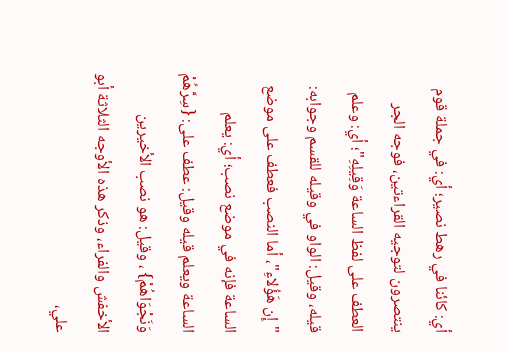أي: كائنا في رهط نصير؛ أي: في جملة قوم ينتصرون لتوجيه القراءتين، فوجه الجر العطف على لفظ الساعة وَقِيلِهِ"؛ أي: وعلم قيله، وقيل: الواو في وقيله للقسم وجوابه: "إِن هَؤُلاءِ"، أما النصب فعطف على موضع الساعة فإنه في موضع نصب؛ أي: يعلم الساعة ويعلم قيله وقيل: عطف على: {سِرَّهُمْ وَنَجْوَاهُمْ} ، وقيل: هو نصب الأخيرين الأخفش والفراء، وذكر هذه الأوجه الثلاثة أبو علي،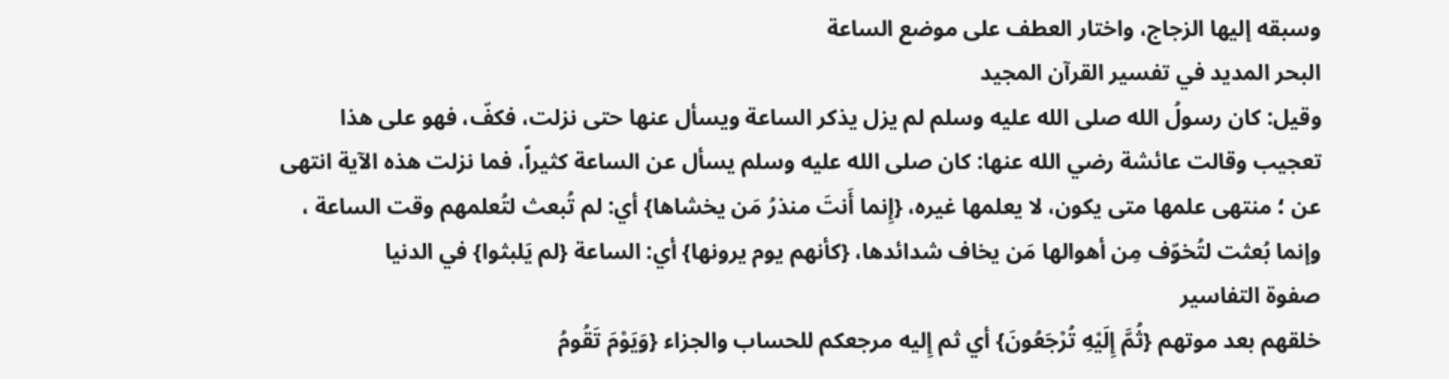وسبقه إليها الزجاج، واختار العطف على موضع الساعة
البحر المديد في تفسير القرآن المجيد
وقيل: كان رسولُ الله صلى الله عليه وسلم لم يزل يذكر الساعة ويسأل عنها حتى نزلت، فكفّ، فهو على هذا تعجيب وقالت عائشة رضي الله عنها: كان صلى الله عليه وسلم يسأل عن الساعة كثيراً، فما نزلت هذه الآية انتهى عن ؛ منتهى علمها متى يكون، لا يعلمها غيره، {إِنما أَنتَ منذرُ مَن يخشاها} أي: لم تُبعث لتُعلمهم وقت الساعة ، وإنما بُعثت لتُخوّف مِن أهوالها مَن يخاف شدائدها، {كأنهم يوم يرونها} أي: الساعة {لم يَلبثوا} في الدنيا
صفوة التفاسير
خلقهم بعد موتهم {ثُمَّ إِلَيْهِ تُرْجَعُونَ} أي ثم إِليه مرجعكم للحساب والجزاء {وَيَوْمَ تَقُومُ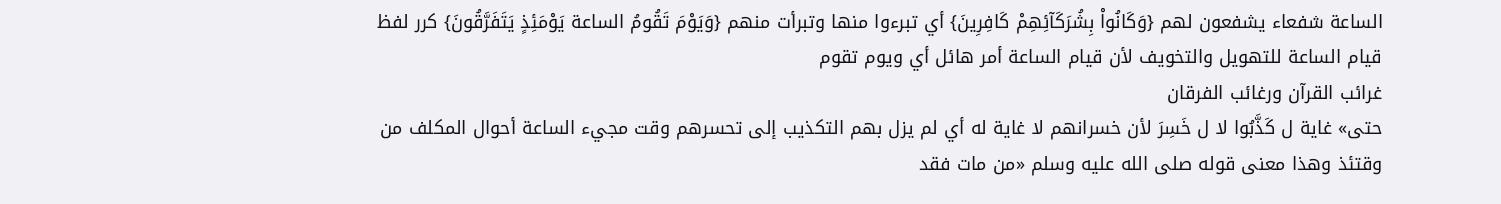الساعة شفعاء يشفعون لهم {وَكَانُواْ بِشُرَكَآئِهِمْ كَافِرِينَ} أي تبرءوا منها وتبرأت منهم {وَيَوْمَ تَقُومُ الساعة يَوْمَئِذٍ يَتَفَرَّقُونَ} كرر لفظ قيام الساعة للتهويل والتخويف لأن قيام الساعة أمر هائل أي ويوم تقوم
غرائب القرآن ورغائب الفرقان
حتى» غاية ل كَذَّبُوا لا ل خَسِرَ لأن خسرانهم لا غاية له أي لم يزل بهم التكذيب إلى تحسرهم وقت مجيء الساعة أحوال المكلف من وقتئذ وهذا معنى قوله صلى الله عليه وسلم «من مات فقد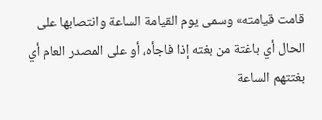قامت قيامته» وسمى يوم القيامة الساعة وانتصابها على الحال أي باغتة من بغته إذا فاجأه، أو على المصدر العام أي بغتتهم الساعة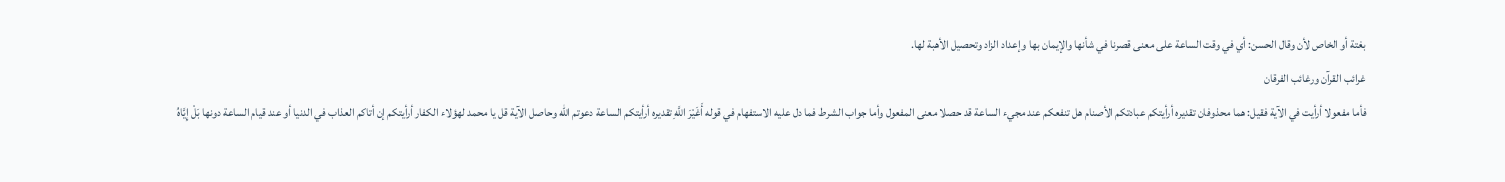بغتة أو الخاص لأن وقال الحسن: أي في وقت الساعة على معنى قصرنا في شأنها والإيمان بها وإعداد الزاد وتحصيل الأهبة لها.
غرائب القرآن ورغائب الفرقان
فأما مفعولا أرأيت في الآية فقيل: هما محذوفان تقديره أرأيتكم عبادتكم الأصنام هل تنفعكم عند مجيء الساعة قد حصلا معنى المفعول وأما جواب الشرط فما دل عليه الاستفهام في قوله أَغَيْرَ اللَّهِ تقديره أرأيتكم الساعة دعوتم الله وحاصل الآية قل يا محمد لهؤلاء الكفار أرأيتكم إن أتاكم العذاب في الدنيا أو عند قيام الساعة دونها بَلْ إِيَّاهُ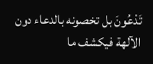تَدْعُونَ بل تخصونه بالدعاء دون الآلهة فيكشف ما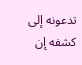تدعونه إلى كشفه إن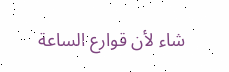شاء لأن قوارع الساعة